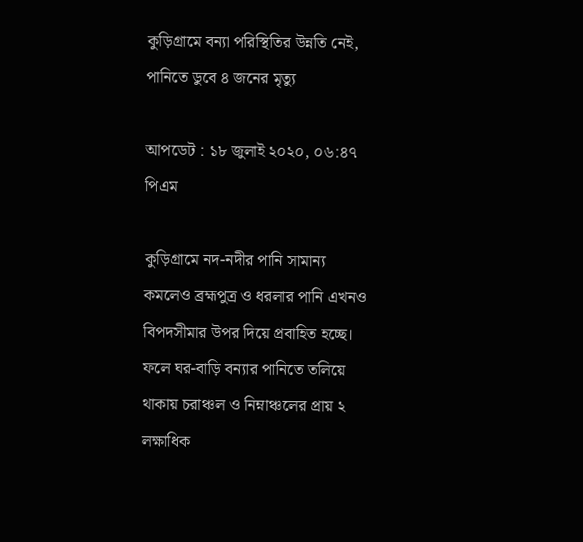কুড়িগ্রামে বন্যা পরিস্থিতির উন্নতি নেই, পানিতে ডুবে ৪ জনের মৃত্যু

আপডেট : ১৮ জুলাই ২০২০, ০৬:৪৭ পিএম

কুড়িগ্রামে নদ-নদীর পানি সামান্য কমলেও ব্রহ্মপুত্র ও ধরলার পানি এখনও বিপদসীমার উপর দিয়ে প্রবাহিত হচ্ছে। ফলে ঘর-বাড়ি বন্যার পানিতে তলিয়ে থাকায় চরাঞ্চল ও নিম্নাঞ্চলের প্রায় ২ লক্ষাধিক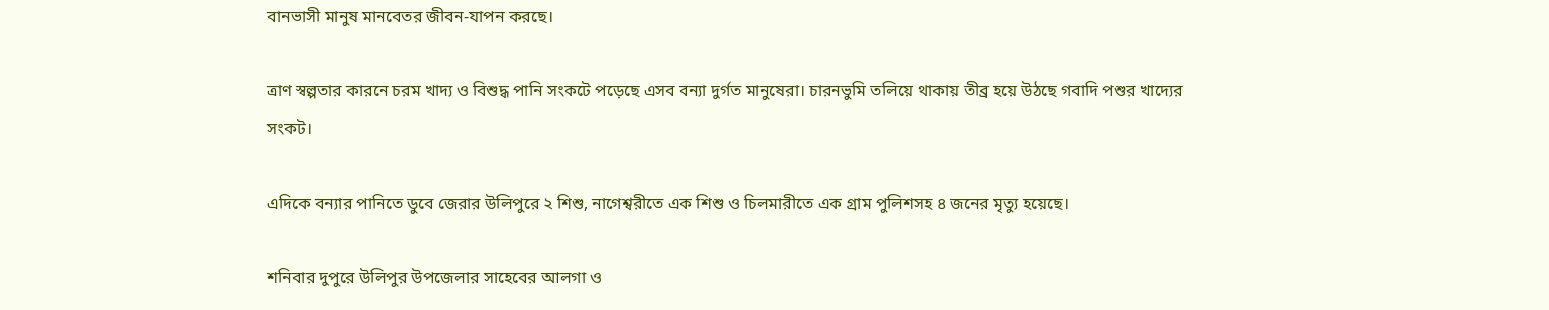বানভাসী মানুষ মানবেতর জীবন-যাপন করছে।

ত্রাণ স্বল্পতার কারনে চরম খাদ্য ও বিশুদ্ধ পানি সংকটে পড়েছে এসব বন্যা দুর্গত মানুষেরা। চারনভুমি তলিয়ে থাকায় তীব্র হয়ে উঠছে গবাদি পশুর খাদ্যের সংকট।

এদিকে বন্যার পানিতে ডুবে জেরার উলিপুরে ২ শিশু, নাগেশ্বরীতে এক শিশু ও চিলমারীতে এক গ্রাম পুলিশসহ ৪ জনের মৃত্যু হয়েছে।

শনিবার দুপুরে উলিপুর উপজেলার সাহেবের আলগা ও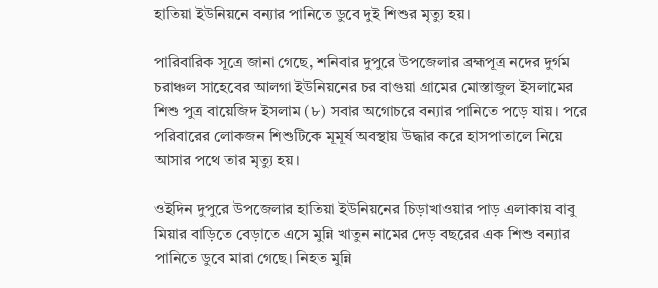হাতিয়া ইউনিয়নে বন্যার পানিতে ডুবে দুই শিশুর মৃত্যু হয়।

পারিবারিক সূত্রে জানা গেছে, শনিবার দুপুরে উপজেলার ব্রহ্মপূত্র নদের দুর্গম চরাঞ্চল সাহেবের আলগা ইউনিয়নের চর বাগুয়া গ্রামের মোস্তাজুল ইসলামের শিশু পুত্র বায়েজিদ ইসলাম (৮) সবার অগোচরে বন্যার পানিতে পড়ে যায়। পরে পরিবারের লোকজন শিশুটিকে মূমূর্ষ অবস্থায় উদ্ধার করে হাসপাতালে নিয়ে আসার পথে তার মৃত্যু হয়।

ওইদিন দুপুরে উপজেলার হাতিয়া ইউনিয়নের চিড়াখাওয়ার পাড় এলাকায় বাবু মিয়ার বাড়িতে বেড়াতে এসে মুন্নি খাতুন নামের দেড় বছরের এক শিশু বন্যার পানিতে ডুবে মারা গেছে। নিহত মুন্নি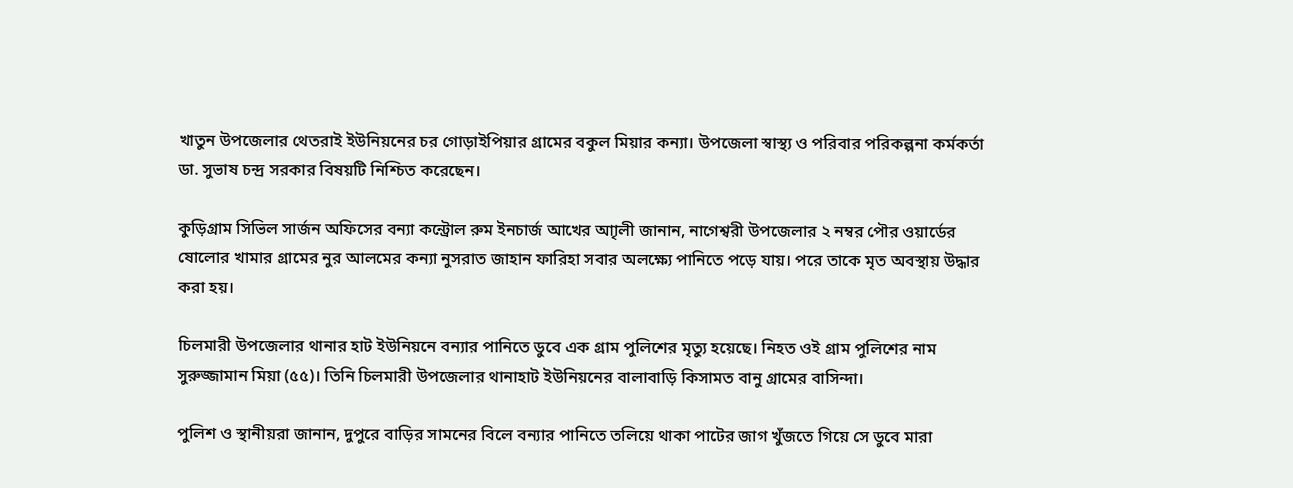খাতুন উপজেলার থেতরাই ইউনিয়নের চর গোড়াইপিয়ার গ্রামের বকুল মিয়ার কন্যা। উপজেলা স্বাস্থ্য ও পরিবার পরিকল্পনা কর্মকর্তা ডা. সুভাষ চন্দ্র সরকার বিষয়টি নিশ্চিত করেছেন।

কুড়িগ্রাম সিভিল সার্জন অফিসের বন্যা কন্ট্রোল রুম ইনচার্জ আখের আৃালী জানান, নাগেশ্বরী উপজেলার ২ নম্বর পৌর ওয়ার্ডের ষোলোর খামার গ্রামের নুর আলমের কন্যা নুসরাত জাহান ফারিহা সবার অলক্ষ্যে পানিতে পড়ে যায়। পরে তাকে মৃত অবস্থায় উদ্ধার করা হয়।

চিলমারী উপজেলার থানার হাট ইউনিয়নে বন্যার পানিতে ডুবে এক গ্রাম পুলিশের মৃত্যু হয়েছে। নিহত ওই গ্রাম পুলিশের নাম সুরুজ্জামান মিয়া (৫৫)। তিনি চিলমারী উপজেলার থানাহাট ইউনিয়নের বালাবাড়ি কিসামত বানু গ্রামের বাসিন্দা।

পুলিশ ও স্থানীয়রা জানান, দুপুরে বাড়ির সামনের বিলে বন্যার পানিতে তলিয়ে থাকা পাটের জাগ খুঁজতে গিয়ে সে ডুবে মারা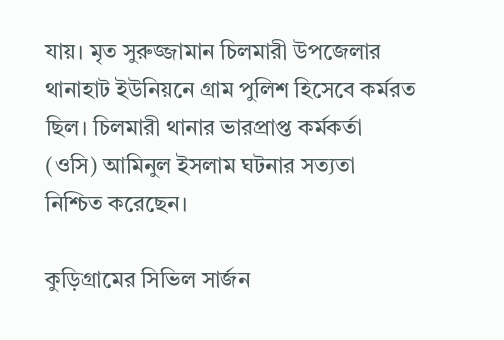যায়। মৃত সুরুজ্জামান চিলমারী উপজেলার থানাহাট ইউনিয়নে গ্রাম পুলিশ হিসেবে কর্মরত ছিল। চিলমারী থানার ভারপ্রাপ্ত কর্মকর্তা (ওসি) আমিনুল ইসলাম ঘটনার সত্যতা নিশ্চিত করেছেন।

কুড়িগ্রামের সিভিল সার্জন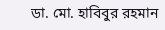ডা. মো. হাবিবুর রহমান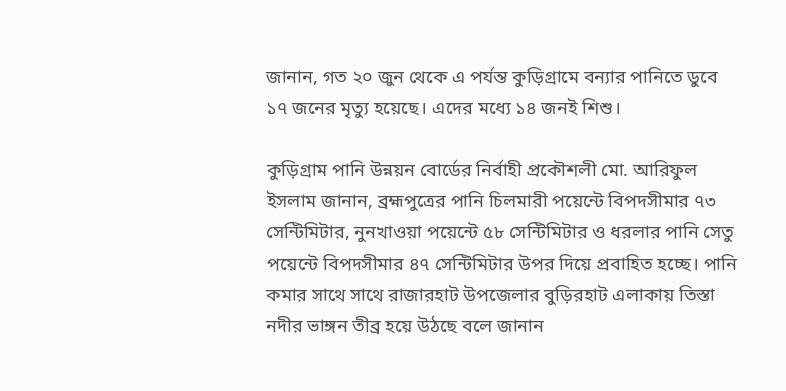জানান, গত ২০ জুন থেকে এ পর্যন্ত কুড়িগ্রামে বন্যার পানিতে ডুবে ১৭ জনের মৃত্যু হয়েছে। এদের মধ্যে ১৪ জনই শিশু।

কুড়িগ্রাম পানি উন্নয়ন বোর্ডের নির্বাহী প্রকৌশলী মো. আরিফুল ইসলাম জানান, ব্রহ্মপুত্রের পানি চিলমারী পয়েন্টে বিপদসীমার ৭৩ সেন্টিমিটার, নুনখাওয়া পয়েন্টে ৫৮ সেন্টিমিটার ও ধরলার পানি সেতু পয়েন্টে বিপদসীমার ৪৭ সেন্টিমিটার উপর দিয়ে প্রবাহিত হচ্ছে। পানি কমার সাথে সাথে রাজারহাট উপজেলার বুড়িরহাট এলাকায় তিস্তা নদীর ভাঙ্গন তীব্র হয়ে উঠছে বলে জানান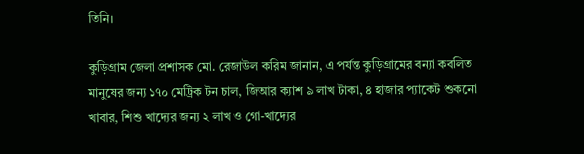তিনি।

কুড়িগ্রাম জেলা প্রশাসক মো. রেজাউল করিম জানান, এ পর্যন্ত কুড়িগ্রামের বন্যা কবলিত মানুষের জন্য ১৭০ মেট্রিক টন চাল, জিআর ক্যাশ ৯ লাখ টাকা, ৪ হাজার প্যাকেট শুকনো খাবার, শিশু খাদ্যের জন্য ২ লাখ ও গো-খাদ্যের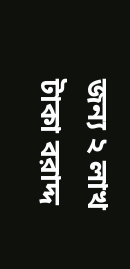জন্য ২ লাখ টাকা বরাদ্দ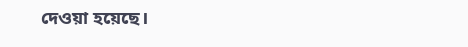দেওয়া হয়েছে।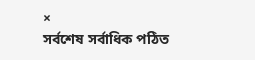×
সর্বশেষ সর্বাধিক পঠিত